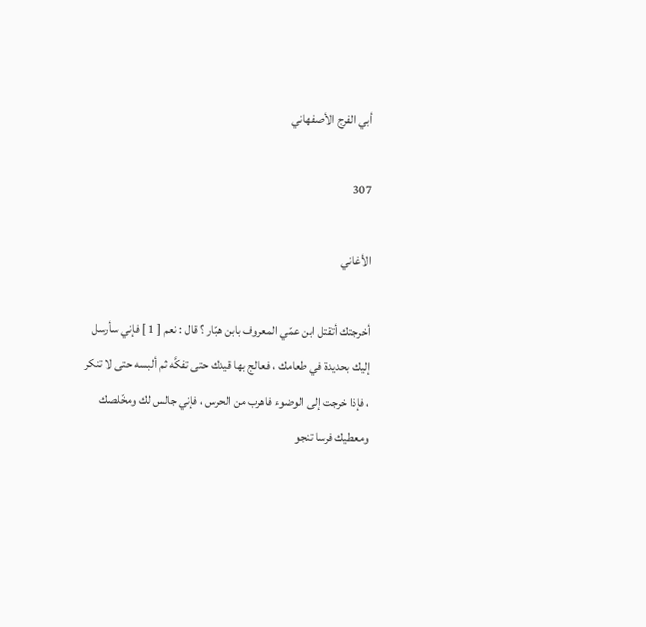أبي الفرج الأصفهاني

307

الأغاني

أخرجتك أتقتل ابن عمّي المعروف بابن هبّار ؟ قال : نعم [ 1 ] فإني سأرسل إليك بحديدة في طعامك ، فعالج بها قيدك حتى تفكَّه ثم ألبسه حتى لا تنكر ، فإذا خرجت إلى الوضوء فاهرب من الحرس ، فإني جالس لك ومخّلصك ومعطيك فرسا تنجو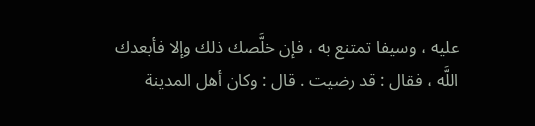عليه ، وسيفا تمتنع به ، فإن خلَّصك ذلك وإلا فأبعدك اللَّه ، فقال : قد رضيت . قال : وكان أهل المدينة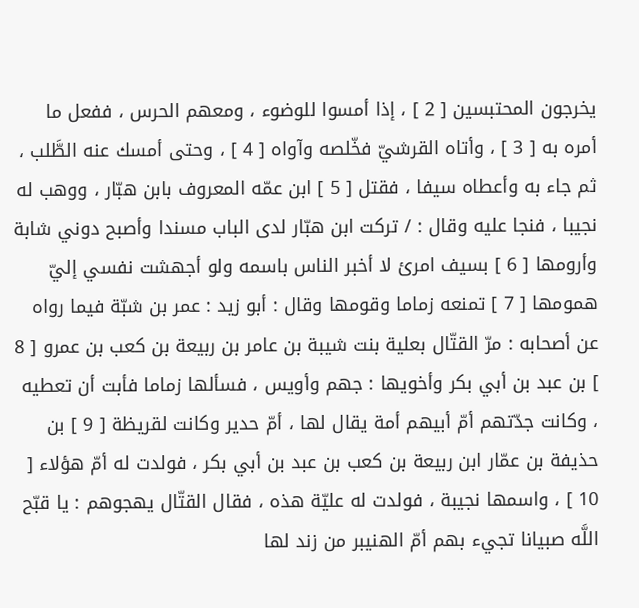يخرجون المحتبسين [ 2 ] ، إذا أمسوا للوضوء ، ومعهم الحرس ، ففعل ما أمره به [ 3 ] ، وأتاه القرشيّ فخّلصه وآواه [ 4 ] ، وحتى أمسك عنه الطَّلب ، ثم جاء به وأعطاه سيفا ، فقتل [ 5 ] ابن عمّه المعروف بابن هبّار ، ووهب له نجيبا ، فنجا عليه وقال : / تركت ابن هبّار لدى الباب مسندا وأصبح دوني شابة وأرومها [ 6 ] بسيف امرئ لا أخبر الناس باسمه ولو أجهشت نفسي إليّ همومها [ 7 ] تمنعه زماما وقومها وقال : أبو زيد : عمر بن شبّة فيما رواه عن أصحابه : مرّ القتّال بعلية بنت شيبة بن عامر بن ربيعة بن كعب بن عمرو [ 8 ] بن عبد بن أبي بكر وأخويها : جهم وأويس ، فسألها زماما فأبت أن تعطيه ، وكانت جدّتهم أمّ أبيهم أمة يقال لها ، أمّ حدير وكانت لقريظة [ 9 ] بن حذيفة بن عمّار ابن ربيعة بن كعب بن عبد بن أبي بكر ، فولدت له أمّ هؤلاء [ 10 ] ، واسمها نجيبة ، فولدت له عليّة هذه ، فقال القتّال يهجوهم : يا قبّح اللَّه صبيانا تجيء بهم أمّ الهنيبر من زند لها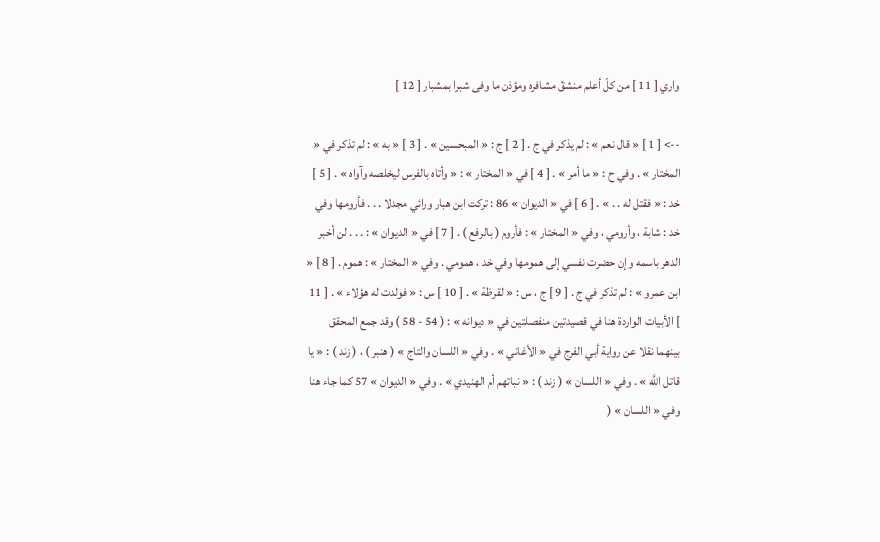واري [ 11 ] من كلّ أعلم منشقّ مشافره ومؤذن ما وفى شبرا بمشبار [ 12 ]

--> [ 1 ] « قال نعم » : لم يذكر في ج . [ 2 ] ج : « المبحسين » . [ 3 ] « به » : لم تذكر في « المختار » . وفي ح : « ما أمر » . [ 4 ] في « المختار » : « وأتاه بالفرس ليخلصه وآواه » . [ 5 ] خد : « فقتل له . . » . [ 6 ] في « الديوان » 86 : تركت ابن هبار ورائي مجدلا . . . فأرومها وفي خد : شابة ، وأرومي ، وفي « المختار » : فأروم ( بالرفع ) . [ 7 ] في « الديوان » : . . . لن أخبر الدهر باسمه وإن حضرت نفسي إلى همومها وفي خد ، همومي . وفي « المختار » : هموم . [ 8 ] « ابن عمرو » : لم تذكر في ج . [ 9 ] ج ، س : « لقرظة » . [ 10 ] س : « فولدت له هؤلاء » . [ 11 ] الأبيات الواردة هنا في قصيدتين منفصلتين في « ديوانه » : ( 54 - 58 ) وقد جمع المحقق بينهما نقلا عن رواية أبي الفرج في « الأغاني » . وفي « اللسان والتاج » ( هنبر ) ، ( زند ) : « يا قاتل اللَّه » . وفي « اللسان » ( زند ) : « نباتهم أم الهنيدي » . وفي « الديوان » 57 كما جاء هنا وفي « اللسان » (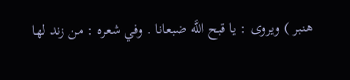هنبر ) ويروى : يا قبح اللَّه ضبعانا . وفي شعره : من زند لها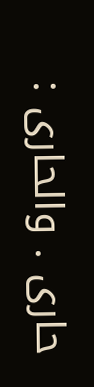حارى . والحارى :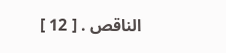الناقص . [ 12 ]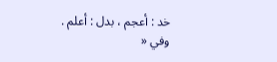خد : أعجم ، بدل : أعلم . وفي «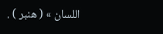اللسان » ( هنبر ) .